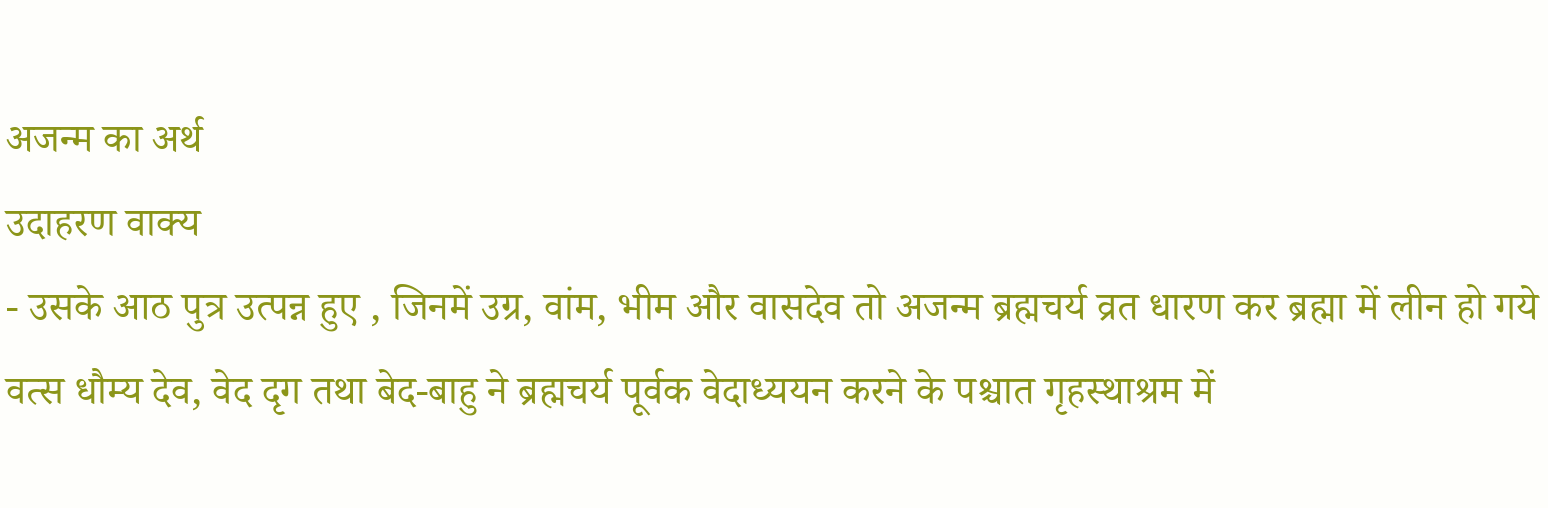अजन्म का अर्थ
उदाहरण वाक्य
- उसके आठ पुत्र उत्पन्न हुए , जिनमें उग्र, वांम, भीम और वासदेव तो अजन्म ब्रह्मचर्य व्रत धारण कर ब्रह्मा में लीन हो गये वत्स धौम्य देव, वेद दृग तथा बेद-बाहु ने ब्रह्मचर्य पूर्वक वेदाध्ययन करने के पश्चात गृहस्थाश्रम में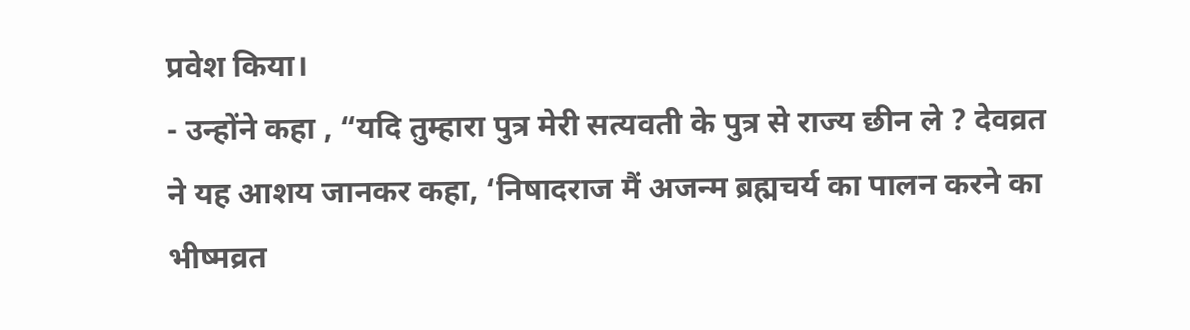प्रवेश किया।
- उन्होंने कहा , “यदि तुम्हारा पुत्र मेरी सत्यवती के पुत्र से राज्य छीन ले ? देवव्रत ने यह आशय जानकर कहा, ‘निषादराज मैं अजन्म ब्रह्मचर्य का पालन करने का भीष्मव्रत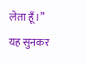लेता हूँ।” यह सुनकर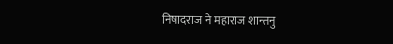निषादराज ने महाराज शान्तनु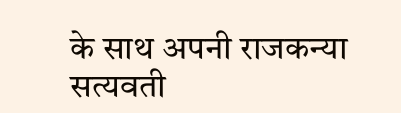के साथ अपनी राजकन्या सत्यवती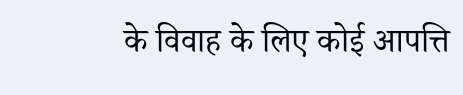के विवाह के लिए कोई आपत्ति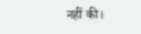नहीं की।